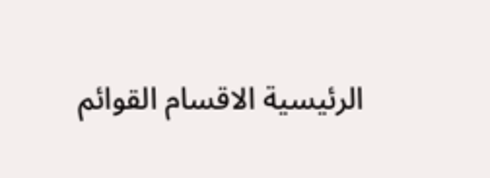الرئيسية الاقسام القوائم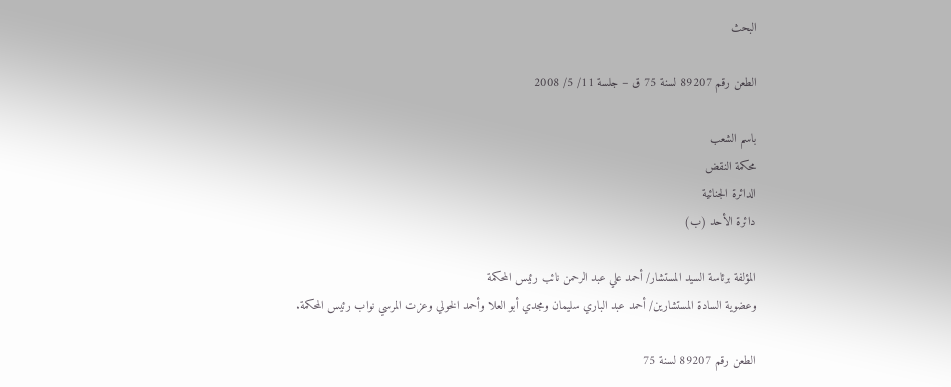البحث

الطعن رقم 89207 لسنة 75 ق – جلسة 11/ 5/ 2008

باسم الشعب
محكمة النقض
الدائرة الجنائية
دائرة الأحد (ب)

المؤلفة برئاسة السيد المستشار/ أحمد علي عبد الرحمن نائب رئيس المحكمة
وعضوية السادة المستشارين/ أحمد عبد الباري سليمان ومجدي أبو العلا وأحمد الخولي وعزت المرسي نواب رئيس المحكمة.

الطعن رقم 89207 لسنة 75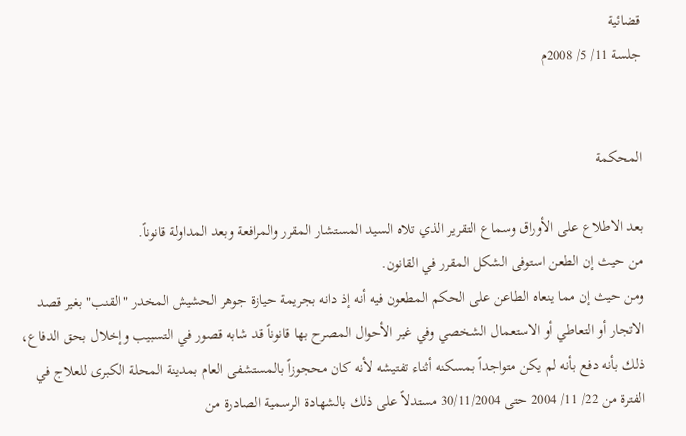قضائية
جلسة 11/ 5/ 2008م


المحكمة

بعد الاطلاع على الأوراق وسماع التقرير الذي تلاه السيد المستشار المقرر والمرافعة وبعد المداولة قانوناً.
من حيث إن الطعن استوفى الشكل المقرر في القانون.
ومن حيث إن مما ينعاه الطاعن على الحكم المطعون فيه أنه إذ دانه بجريمة حيازة جوهر الحشيش المخدر "القنب" بغير قصد الاتجار أو التعاطي أو الاستعمال الشخصي وفي غير الأحوال المصرح بها قانوناً قد شابه قصور في التسبيب وإخلال بحق الدفاع، ذلك بأنه دفع بأنه لم يكن متواجداً بمسكنه أثناء تفتيشه لأنه كان محجوزاً بالمستشفى العام بمدينة المحلة الكبرى للعلاج في الفترة من 22/ 11/ 2004 حتى 30/11/2004 مستدلاً على ذلك بالشهادة الرسمية الصادرة من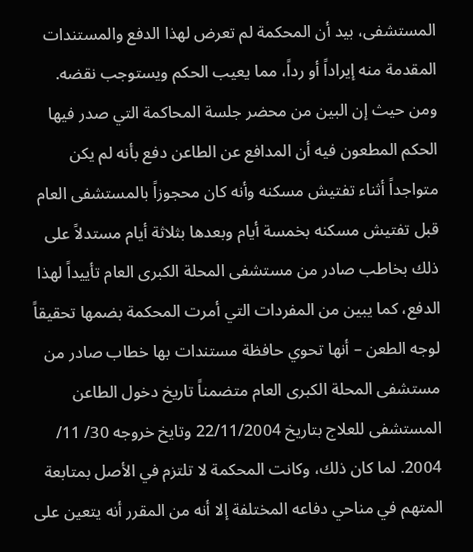المستشفى، بيد أن المحكمة لم تعرض لهذا الدفع والمستندات المقدمة منه إيراداً أو رداً، مما يعيب الحكم ويستوجب نقضه.
ومن حيث إن البين من محضر جلسة المحاكمة التي صدر فيها الحكم المطعون فيه أن المدافع عن الطاعن دفع بأنه لم يكن متواجداً أثناء تفتيش مسكنه وأنه كان محجوزاً بالمستشفى العام قبل تفتيش مسكنه بخمسة أيام وبعدها بثلاثة أيام مستدلاً على ذلك بخاطب صادر من مستشفى المحلة الكبرى العام تأييداً لهذا الدفع، كما يبين من المفردات التي أمرت المحكمة بضمها تحقيقاً لوجه الطعن – أنها تحوي حافظة مستندات بها خطاب صادر من مستشفى المحلة الكبرى العام متضمناً تاريخ دخول الطاعن المستشفى للعلاج بتاريخ 22/11/2004 وتايخ خروجه 30/ 11/ 2004. لما كان ذلك، وكانت المحكمة لا تلتزم في الأصل بمتابعة المتهم في مناحي دفاعه المختلفة إلا أنه من المقرر أنه يتعين على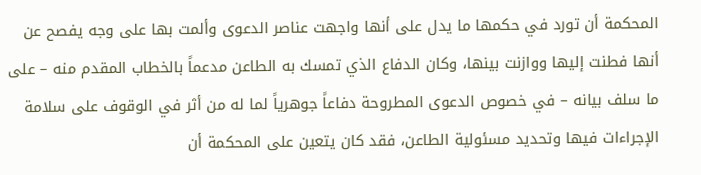المحكمة أن تورد في حكمها ما يدل على أنها واجهت عناصر الدعوى وألمت بها على وجه يفصح عن أنها فطنت إليها ووازنت بينها، وكان الدفاع الذي تمسك به الطاعن مدعماً بالخطاب المقدم منه – على ما سلف بيانه – في خصوص الدعوى المطروحة دفاعاً جوهرياً لما له من أثر في الوقوف على سلامة الإجراءات فيها وتحديد مسئولية الطاعن، فقد كان يتعين على المحكمة أن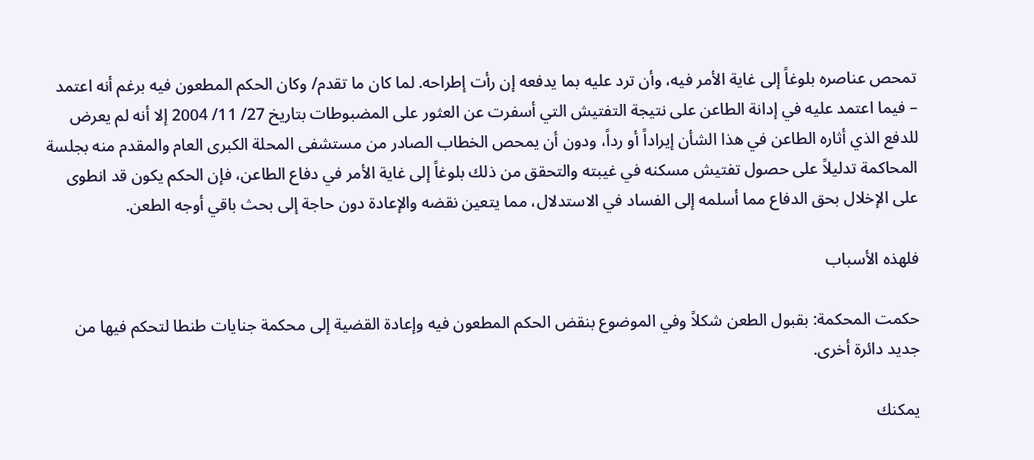تمحص عناصره بلوغاً إلى غاية الأمر فيه، وأن ترد عليه بما يدفعه إن رأت إطراحه. لما كان ما تقدم/ وكان الحكم المطعون فيه برغم أنه اعتمد – فيما اعتمد عليه في إدانة الطاعن على نتيجة التفتيش التي أسفرت عن العثور على المضبوطات بتاريخ 27/ 11/ 2004 إلا أنه لم يعرض للدفع الذي أثاره الطاعن في هذا الشأن إيراداً أو رداً، ودون أن يمحص الخطاب الصادر من مستشفى المحلة الكبرى العام والمقدم منه بجلسة المحاكمة تدليلاً على حصول تفتيش مسكنه في غيبته والتحقق من ذلك بلوغاً إلى غاية الأمر في دفاع الطاعن، فإن الحكم يكون قد انطوى على الإخلال بحق الدفاع مما أسلمه إلى الفساد في الاستدلال، مما يتعين نقضه والإعادة دون حاجة إلى بحث باقي أوجه الطعن.

فلهذه الأسباب

حكمت المحكمة: بقبول الطعن شكلاً وفي الموضوع بنقض الحكم المطعون فيه وإعادة القضية إلى محكمة جنايات طنطا لتحكم فيها من جديد دائرة أخرى.

يمكنك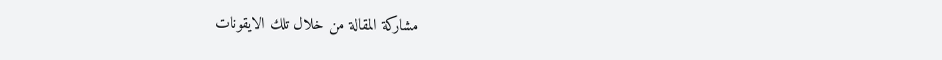مشاركة المقالة من خلال تلك الايقونات